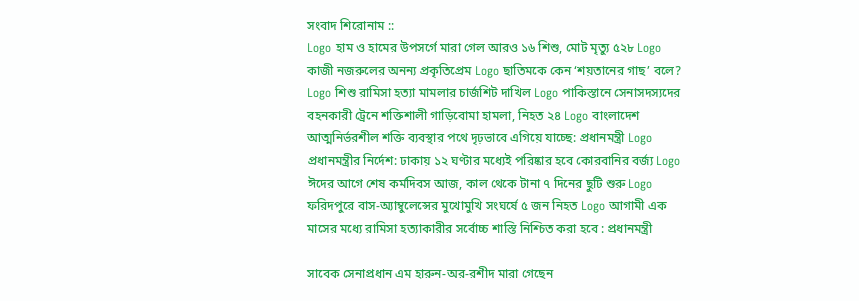সংবাদ শিরোনাম ::
Logo হাম ও হামের উপসর্গে মারা গেল আরও ১৬ শিশু, মোট মৃত্যু ৫২৮ Logo কাজী নজরুলের অনন্য প্রকৃতিপ্রেম Logo ছাতিমকে কেন ‘শয়তানের গাছ’ বলে? Logo শিশু রামিসা হত্যা মামলার চার্জশিট দাখিল Logo পাকিস্তানে সেনাসদস্যদের বহনকারী ট্রেনে শক্তিশালী গাড়িবোমা হামলা, নিহত ২৪ Logo বাংলাদেশ আত্মনির্ভরশীল শক্তি ব্যবস্থার পথে দৃঢ়ভাবে এগিয়ে যাচ্ছে: প্রধানমন্ত্রী Logo প্রধানমন্ত্রীর নির্দেশ: ঢাকায় ১২ ঘণ্টার মধ্যেই পরিষ্কার হবে কোরবানির বর্জ্য Logo ঈদের আগে শেষ কর্মদিবস আজ, কাল থেকে টানা ৭ দিনের ছুটি শুরু Logo ফরিদপুরে বাস-অ্যাম্বুলেন্সের মুখোমুখি সংঘর্ষে ৫ জন নিহত Logo আগামী এক মাসের মধ্যে রামিসা হত্যাকারীর সর্বোচ্চ শাস্তি নিশ্চিত করা হবে : প্রধানমন্ত্রী

সাবেক সেনাপ্রধান এম হারুন-অর-রশীদ মারা গেছেন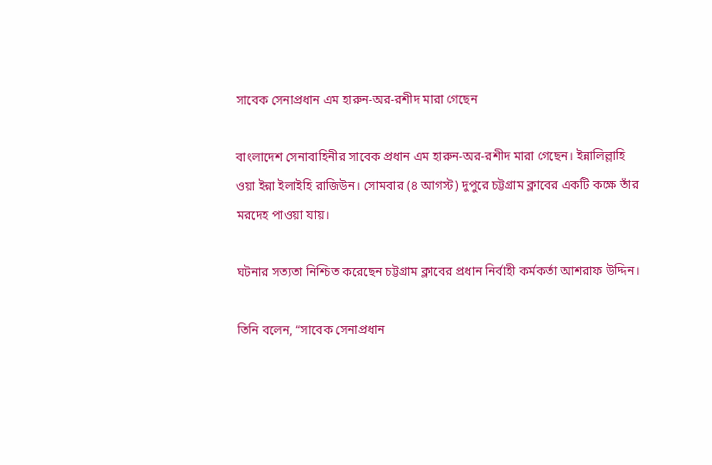সাবেক সেনাপ্রধান এম হারুন-অর-রশীদ মারা গেছেন

বাংলাদেশ সেনাবাহিনীর সাবেক প্রধান এম হারুন-অর-রশীদ মারা গেছেন। ইন্নালিল্লাহি ওয়া ইন্না ইলাইহি রাজিউন। সোমবার (৪ আগস্ট) দুপুরে চট্টগ্রাম ক্লাবের একটি কক্ষে তাঁর মরদেহ পাওয়া যায়।

ঘটনার সত্যতা নিশ্চিত করেছেন চট্টগ্রাম ক্লাবের প্রধান নির্বাহী কর্মকর্তা আশরাফ উদ্দিন।

তিনি বলেন, “সাবেক সেনাপ্রধান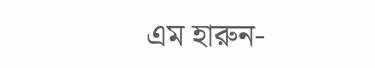এম হারুন-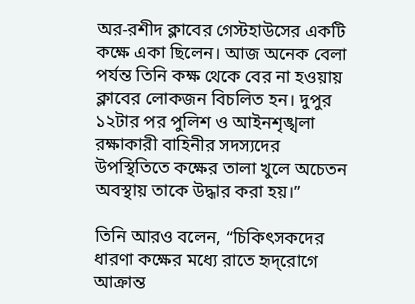অর-রশীদ ক্লাবের গেস্টহাউসের একটি কক্ষে একা ছিলেন। আজ অনেক বেলা পর্যন্ত তিনি কক্ষ থেকে বের না হওয়ায় ক্লাবের লোকজন বিচলিত হন। দুপুর ১২টার পর পুলিশ ও আইনশৃঙ্খলা রক্ষাকারী বাহিনীর সদস্যদের উপস্থিতিতে কক্ষের তালা খুলে অচেতন অবস্থায় তাকে উদ্ধার করা হয়।”

তিনি আরও বলেন, “চিকিৎসকদের ধারণা কক্ষের মধ্যে রাতে হৃদ্‌রোগে আক্রান্ত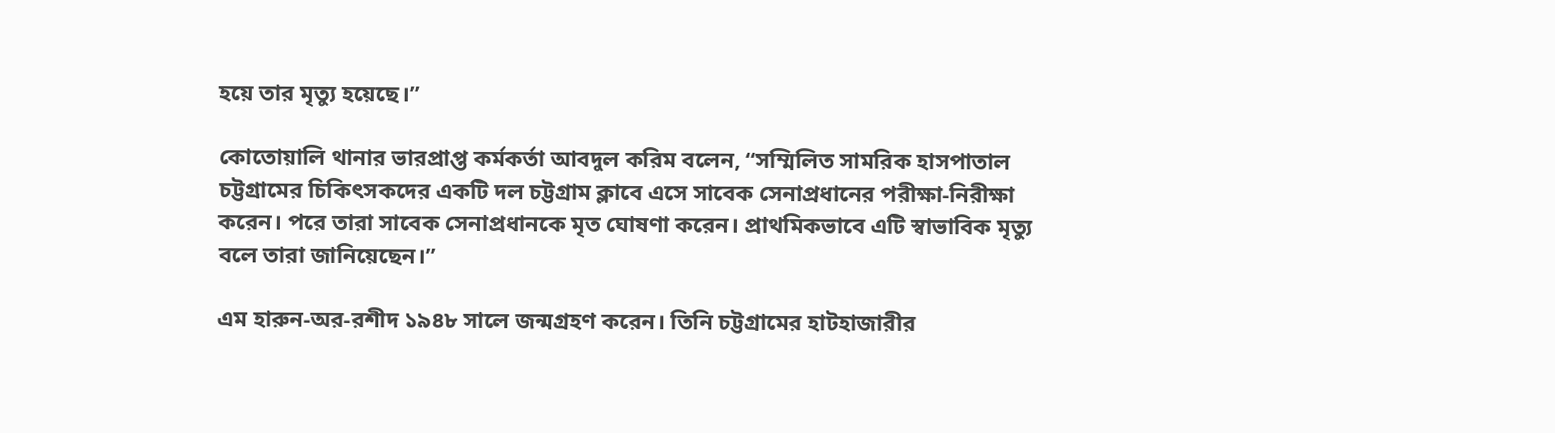হয়ে তার মৃত্যু হয়েছে।”

কোতোয়ালি থানার ভারপ্রাপ্ত কর্মকর্তা আবদুল করিম বলেন, “সম্মিলিত সামরিক হাসপাতাল চট্টগ্রামের চিকিৎসকদের একটি দল চট্টগ্রাম ক্লাবে এসে সাবেক সেনাপ্রধানের পরীক্ষা-নিরীক্ষা করেন। পরে তারা সাবেক সেনাপ্রধানকে মৃত ঘোষণা করেন। প্রাথমিকভাবে এটি স্বাভাবিক মৃত্যু বলে তারা জানিয়েছেন।”

এম হারুন-অর-রশীদ ১৯৪৮ সালে জন্মগ্রহণ করেন। তিনি চট্টগ্রামের হাটহাজারীর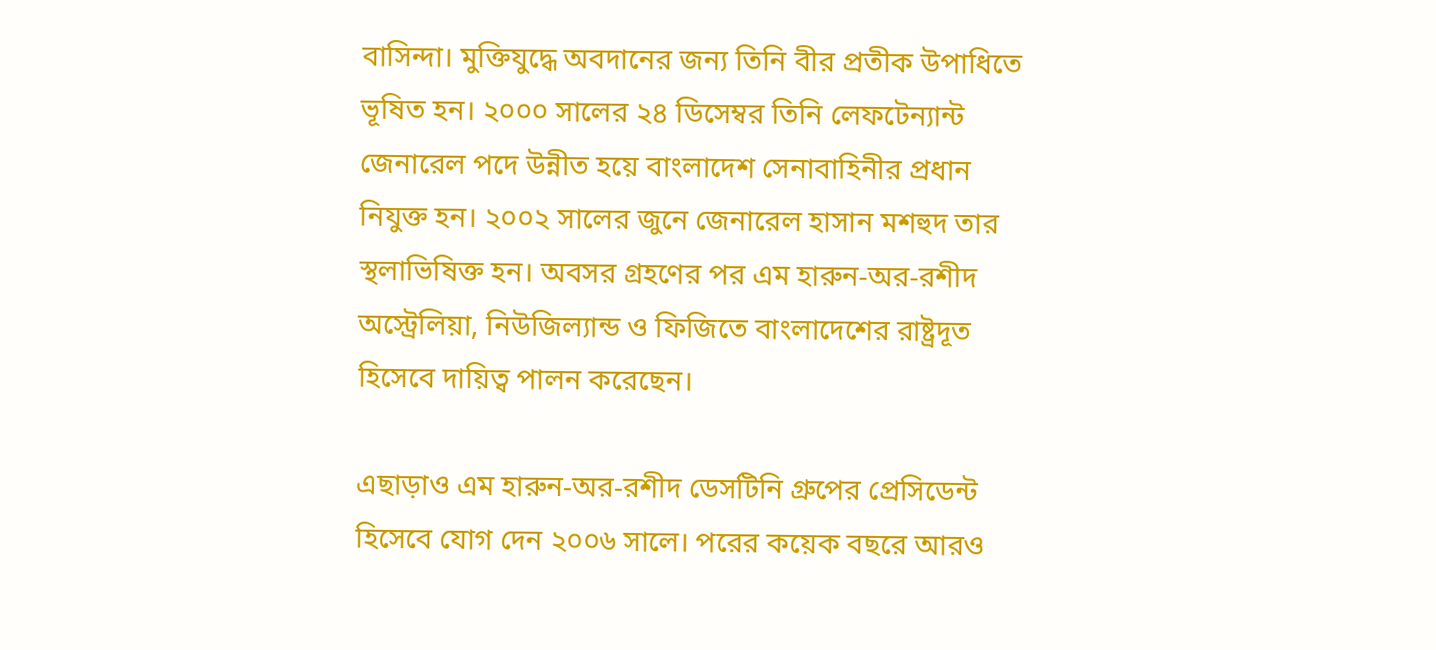বাসিন্দা। মুক্তিযুদ্ধে অবদানের জন্য তিনি বীর প্রতীক উপাধিতে ভূষিত হন। ২০০০ সালের ২৪ ডিসেম্বর তিনি লেফটেন্যান্ট জেনারেল পদে উন্নীত হয়ে বাংলাদেশ সেনাবাহিনীর প্রধান নিযুক্ত হন। ২০০২ সালের জুনে জেনারেল হাসান মশহুদ তার স্থলাভিষিক্ত হন। অবসর গ্রহণের পর এম হারুন-অর-রশীদ অস্ট্রেলিয়া, নিউজিল্যান্ড ও ফিজিতে বাংলাদেশের রাষ্ট্রদূত হিসেবে দায়িত্ব পালন করেছেন।

এছাড়াও এম হারুন-অর-রশীদ ডেসটিনি গ্রুপের প্রেসিডেন্ট হিসেবে যোগ দেন ২০০৬ সালে। পরের কয়েক বছরে আরও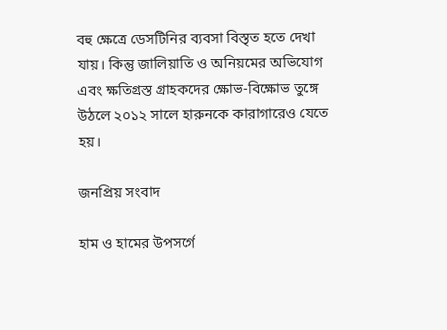বহু ক্ষেত্রে ডেসটিনির ব্যবসা বিস্তৃত হতে দেখা যায়। কিন্তু জালিয়াতি ও অনিয়মের অভিযোগ এবং ক্ষতিগ্রস্ত গ্রাহকদের ক্ষোভ-বিক্ষোভ তুঙ্গে উঠলে ২০১২ সালে হারুনকে কারাগারেও যেতে হয়।

জনপ্রিয় সংবাদ

হাম ও হামের উপসর্গে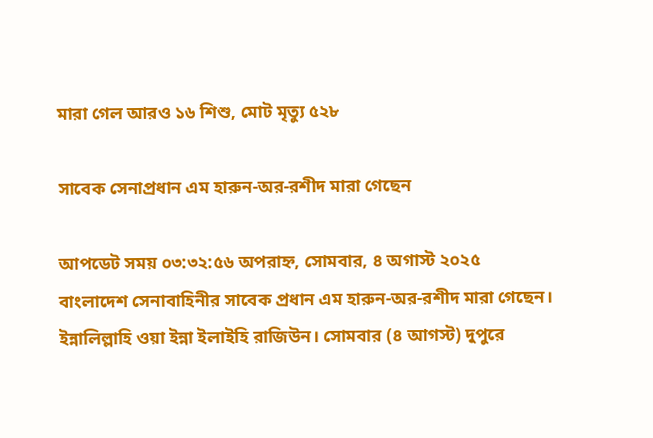মারা গেল আরও ১৬ শিশু, মোট মৃত্যু ৫২৮

সাবেক সেনাপ্রধান এম হারুন-অর-রশীদ মারা গেছেন

আপডেট সময় ০৩:৩২:৫৬ অপরাহ্ন, সোমবার, ৪ অগাস্ট ২০২৫
বাংলাদেশ সেনাবাহিনীর সাবেক প্রধান এম হারুন-অর-রশীদ মারা গেছেন। ইন্নালিল্লাহি ওয়া ইন্না ইলাইহি রাজিউন। সোমবার (৪ আগস্ট) দুপুরে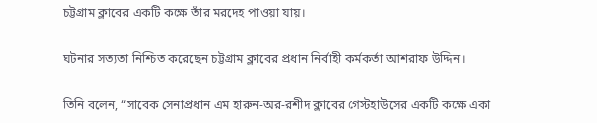চট্টগ্রাম ক্লাবের একটি কক্ষে তাঁর মরদেহ পাওয়া যায়।

ঘটনার সত্যতা নিশ্চিত করেছেন চট্টগ্রাম ক্লাবের প্রধান নির্বাহী কর্মকর্তা আশরাফ উদ্দিন।

তিনি বলেন, “সাবেক সেনাপ্রধান এম হারুন-অর-রশীদ ক্লাবের গেস্টহাউসের একটি কক্ষে একা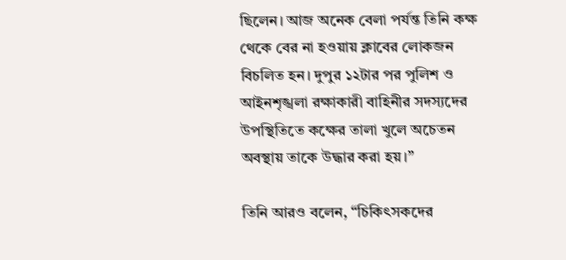ছিলেন। আজ অনেক বেলা পর্যন্ত তিনি কক্ষ থেকে বের না হওয়ায় ক্লাবের লোকজন বিচলিত হন। দুপুর ১২টার পর পুলিশ ও আইনশৃঙ্খলা রক্ষাকারী বাহিনীর সদস্যদের উপস্থিতিতে কক্ষের তালা খুলে অচেতন অবস্থায় তাকে উদ্ধার করা হয়।”

তিনি আরও বলেন, “চিকিৎসকদের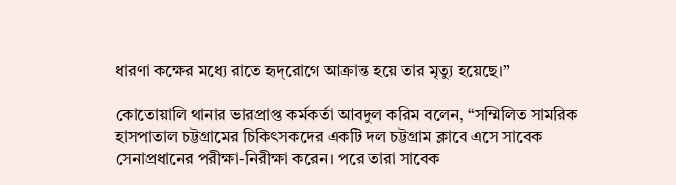ধারণা কক্ষের মধ্যে রাতে হৃদ্‌রোগে আক্রান্ত হয়ে তার মৃত্যু হয়েছে।”

কোতোয়ালি থানার ভারপ্রাপ্ত কর্মকর্তা আবদুল করিম বলেন, “সম্মিলিত সামরিক হাসপাতাল চট্টগ্রামের চিকিৎসকদের একটি দল চট্টগ্রাম ক্লাবে এসে সাবেক সেনাপ্রধানের পরীক্ষা-নিরীক্ষা করেন। পরে তারা সাবেক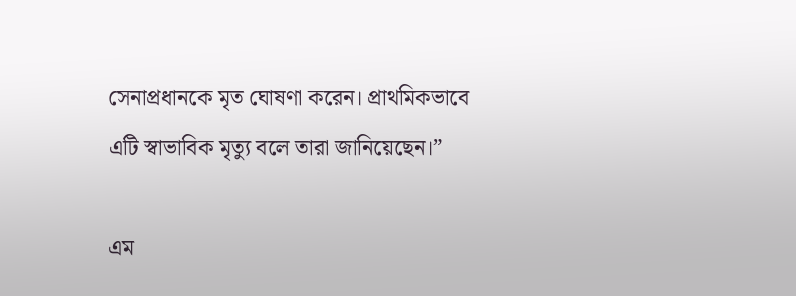সেনাপ্রধানকে মৃত ঘোষণা করেন। প্রাথমিকভাবে এটি স্বাভাবিক মৃত্যু বলে তারা জানিয়েছেন।”

এম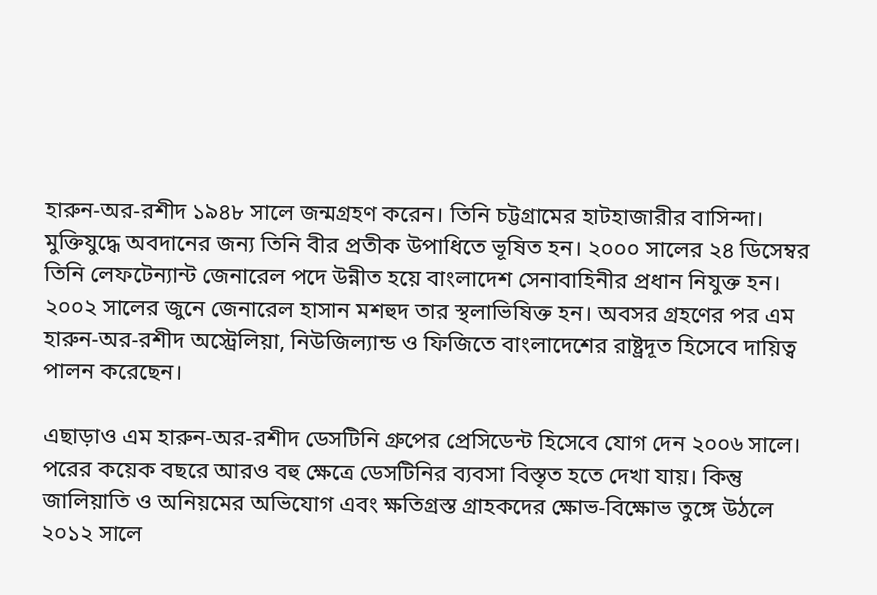হারুন-অর-রশীদ ১৯৪৮ সালে জন্মগ্রহণ করেন। তিনি চট্টগ্রামের হাটহাজারীর বাসিন্দা। মুক্তিযুদ্ধে অবদানের জন্য তিনি বীর প্রতীক উপাধিতে ভূষিত হন। ২০০০ সালের ২৪ ডিসেম্বর তিনি লেফটেন্যান্ট জেনারেল পদে উন্নীত হয়ে বাংলাদেশ সেনাবাহিনীর প্রধান নিযুক্ত হন। ২০০২ সালের জুনে জেনারেল হাসান মশহুদ তার স্থলাভিষিক্ত হন। অবসর গ্রহণের পর এম হারুন-অর-রশীদ অস্ট্রেলিয়া, নিউজিল্যান্ড ও ফিজিতে বাংলাদেশের রাষ্ট্রদূত হিসেবে দায়িত্ব পালন করেছেন।

এছাড়াও এম হারুন-অর-রশীদ ডেসটিনি গ্রুপের প্রেসিডেন্ট হিসেবে যোগ দেন ২০০৬ সালে। পরের কয়েক বছরে আরও বহু ক্ষেত্রে ডেসটিনির ব্যবসা বিস্তৃত হতে দেখা যায়। কিন্তু জালিয়াতি ও অনিয়মের অভিযোগ এবং ক্ষতিগ্রস্ত গ্রাহকদের ক্ষোভ-বিক্ষোভ তুঙ্গে উঠলে ২০১২ সালে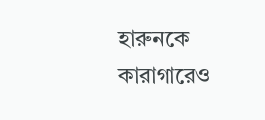হারুনকে কারাগারেও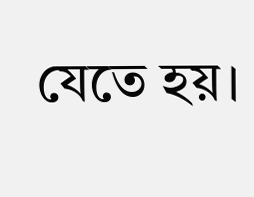যেতে হয়।